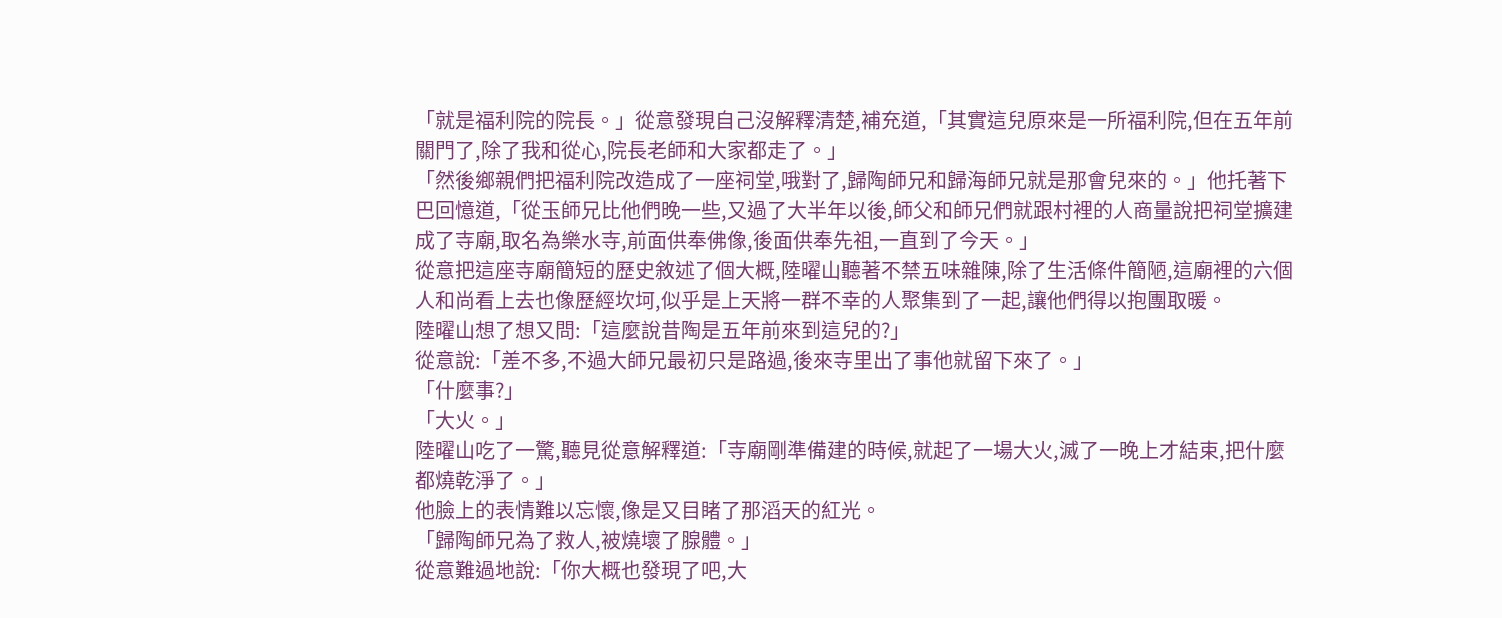「就是福利院的院長。」從意發現自己沒解釋清楚,補充道,「其實這兒原來是一所福利院,但在五年前關門了,除了我和從心,院長老師和大家都走了。」
「然後鄉親們把福利院改造成了一座祠堂,哦對了,歸陶師兄和歸海師兄就是那會兒來的。」他托著下巴回憶道,「從玉師兄比他們晚一些,又過了大半年以後,師父和師兄們就跟村裡的人商量說把祠堂擴建成了寺廟,取名為樂水寺,前面供奉佛像,後面供奉先祖,一直到了今天。」
從意把這座寺廟簡短的歷史敘述了個大概,陸曜山聽著不禁五味雜陳,除了生活條件簡陋,這廟裡的六個人和尚看上去也像歷經坎坷,似乎是上天將一群不幸的人聚集到了一起,讓他們得以抱團取暖。
陸曜山想了想又問:「這麼說昔陶是五年前來到這兒的?」
從意說:「差不多,不過大師兄最初只是路過,後來寺里出了事他就留下來了。」
「什麼事?」
「大火。」
陸曜山吃了一驚,聽見從意解釋道:「寺廟剛準備建的時候,就起了一場大火,滅了一晚上才結束,把什麼都燒乾淨了。」
他臉上的表情難以忘懷,像是又目睹了那滔天的紅光。
「歸陶師兄為了救人,被燒壞了腺體。」
從意難過地說:「你大概也發現了吧,大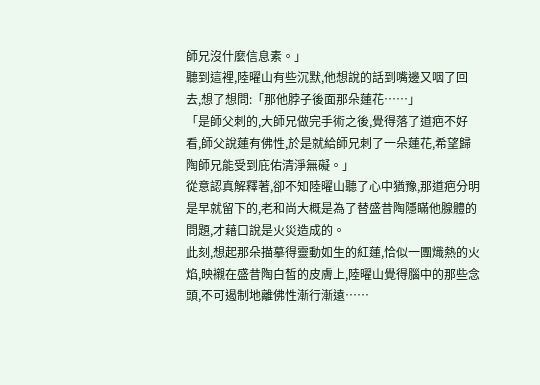師兄沒什麼信息素。」
聽到這裡,陸曜山有些沉默,他想說的話到嘴邊又咽了回去,想了想問:「那他脖子後面那朵蓮花……」
「是師父刺的,大師兄做完手術之後,覺得落了道疤不好看,師父說蓮有佛性,於是就給師兄刺了一朵蓮花,希望歸陶師兄能受到庇佑清淨無礙。」
從意認真解釋著,卻不知陸曜山聽了心中猶豫,那道疤分明是早就留下的,老和尚大概是為了替盛昔陶隱瞞他腺體的問題,才藉口說是火災造成的。
此刻,想起那朵描摹得靈動如生的紅蓮,恰似一團熾熱的火焰,映襯在盛昔陶白皙的皮膚上,陸曜山覺得腦中的那些念頭,不可遏制地離佛性漸行漸遠……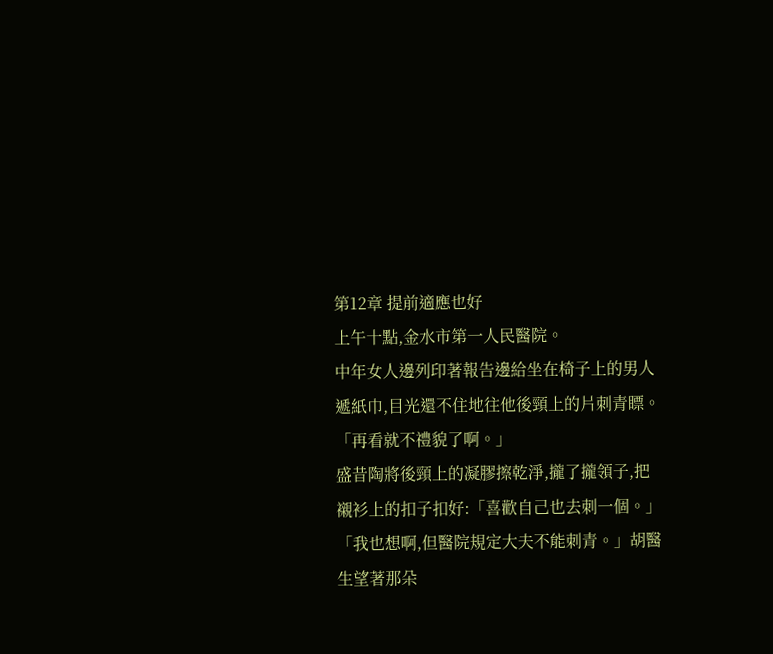第12章 提前適應也好
上午十點,金水市第一人民醫院。
中年女人邊列印著報告邊給坐在椅子上的男人遞紙巾,目光還不住地往他後頸上的片刺青瞟。
「再看就不禮貌了啊。」
盛昔陶將後頸上的凝膠擦乾淨,攏了攏領子,把襯衫上的扣子扣好:「喜歡自己也去刺一個。」
「我也想啊,但醫院規定大夫不能刺青。」胡醫生望著那朵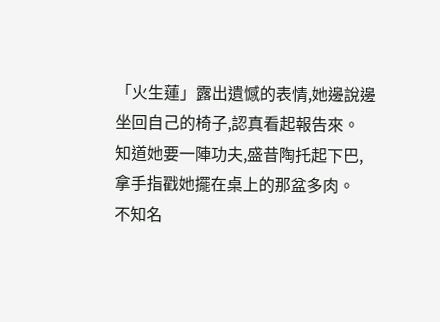「火生蓮」露出遺憾的表情,她邊說邊坐回自己的椅子,認真看起報告來。
知道她要一陣功夫,盛昔陶托起下巴,拿手指戳她擺在桌上的那盆多肉。
不知名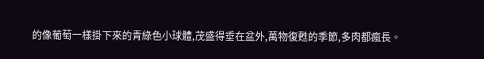的像葡萄一樣掛下來的青綠色小球體,茂盛得垂在盆外,萬物復甦的季節,多肉都瘋長。